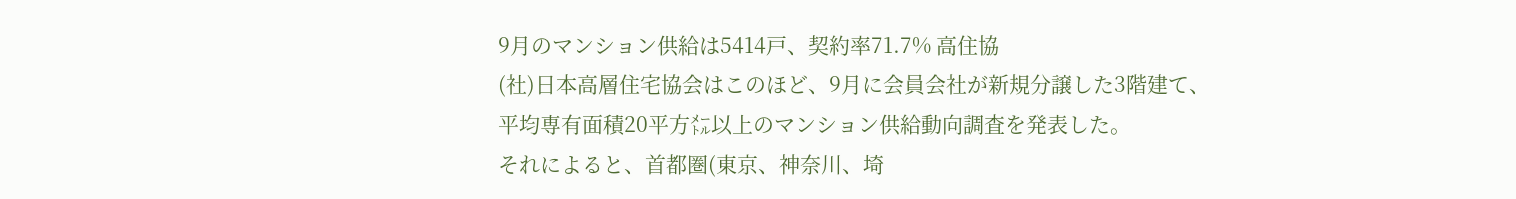9月のマンション供給は5414戸、契約率71.7% 高住協
(社)日本高層住宅協会はこのほど、9月に会員会社が新規分譲した3階建て、平均専有面積20平方㍍以上のマンション供給動向調査を発表した。
それによると、首都圏(東京、神奈川、埼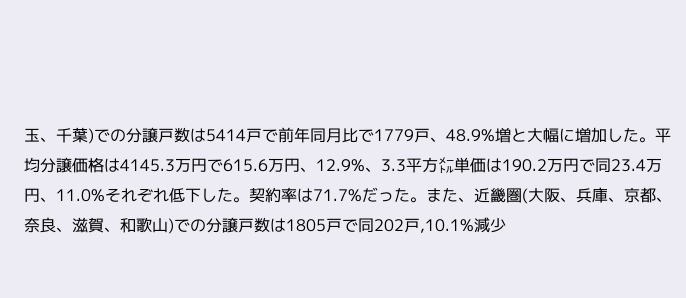玉、千葉)での分譲戸数は5414戸で前年同月比で1779戸、48.9%増と大幅に増加した。平均分譲価格は4145.3万円で615.6万円、12.9%、3.3平方㍍単価は190.2万円で同23.4万円、11.0%それぞれ低下した。契約率は71.7%だった。また、近畿圏(大阪、兵庫、京都、奈良、滋賀、和歌山)での分譲戸数は1805戸で同202戸,10.1%減少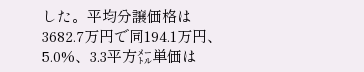した。平均分譲価格は3682.7万円で同194.1万円、5.0%、3.3平方㍍単価は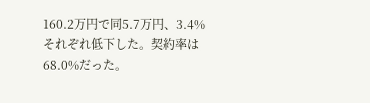160.2万円で同5.7万円、3.4%それぞれ低下した。契約率は68.0%だった。